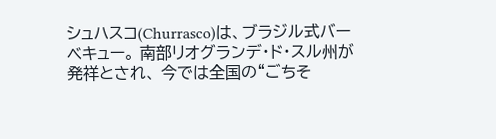シュハスコ(Churrasco)は、ブラジル式バーベキュー。 南部リオグランデ・ド・スル州が発祥とされ、 今では全国の“ごちそ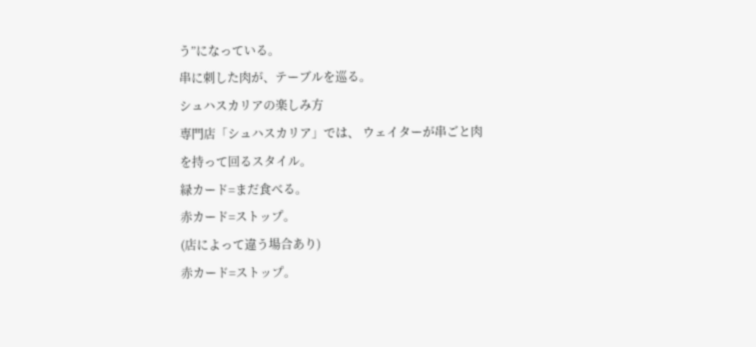う”になっている。
串に刺した肉が、テーブルを巡る。
シュハスカリアの楽しみ方
専門店「シュハスカリア」では、 ウェイターが串ごと肉を持って回るスタイル。
緑カード=まだ食べる。
赤カード=ストップ。
(店によって違う場合あり)
赤カード=ストップ。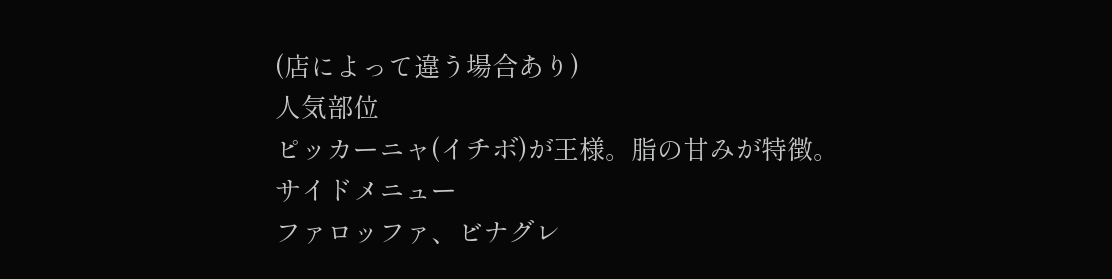(店によって違う場合あり)
人気部位
ピッカーニャ(イチボ)が王様。脂の甘みが特徴。
サイドメニュー
ファロッファ、ビナグレ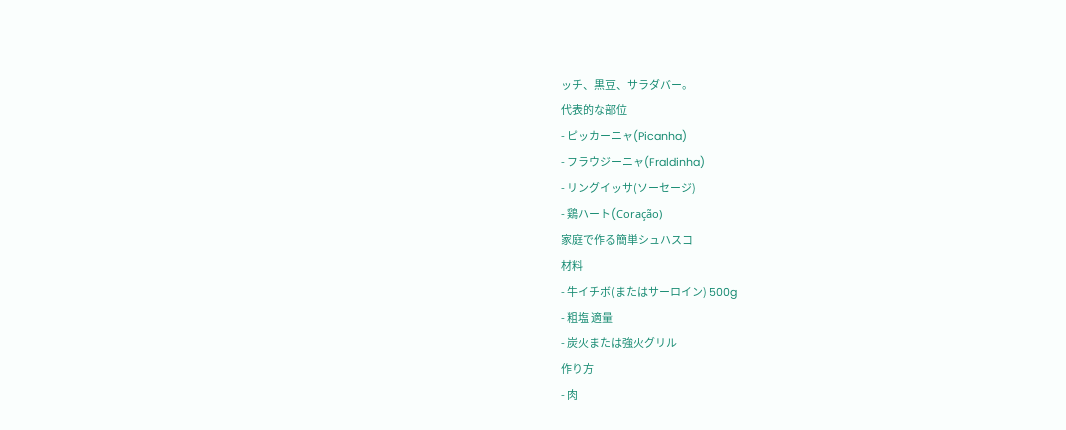ッチ、黒豆、サラダバー。
代表的な部位
- ピッカーニャ(Picanha)
- フラウジーニャ(Fraldinha)
- リングイッサ(ソーセージ)
- 鶏ハート(Coração)
家庭で作る簡単シュハスコ
材料
- 牛イチボ(またはサーロイン) 500g
- 粗塩 適量
- 炭火または強火グリル
作り方
- 肉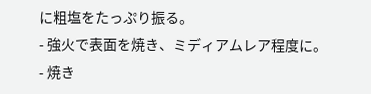に粗塩をたっぷり振る。
- 強火で表面を焼き、ミディアムレア程度に。
- 焼き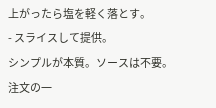上がったら塩を軽く落とす。
- スライスして提供。
シンプルが本質。ソースは不要。
注文の一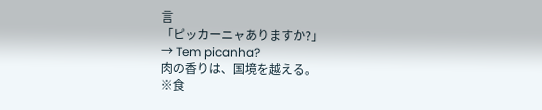言
「ピッカーニャありますか?」
→ Tem picanha?
肉の香りは、国境を越える。
※食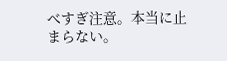べすぎ注意。本当に止まらない。